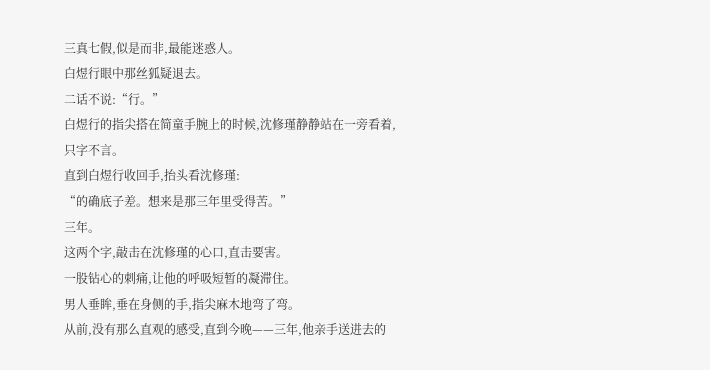三真七假,似是而非,最能迷惑人。
白煜行眼中那丝狐疑退去。
二话不说:“行。”
白煜行的指尖搭在简童手腕上的时候,沈修瑾静静站在一旁看着,只字不言。
直到白煜行收回手,抬头看沈修瑾:
“的确底子差。想来是那三年里受得苦。”
三年。
这两个字,敲击在沈修瑾的心口,直击要害。
一股钻心的刺痛,让他的呼吸短暂的凝滞住。
男人垂眸,垂在身侧的手,指尖麻木地弯了弯。
从前,没有那么直观的感受,直到今晚——三年,他亲手送进去的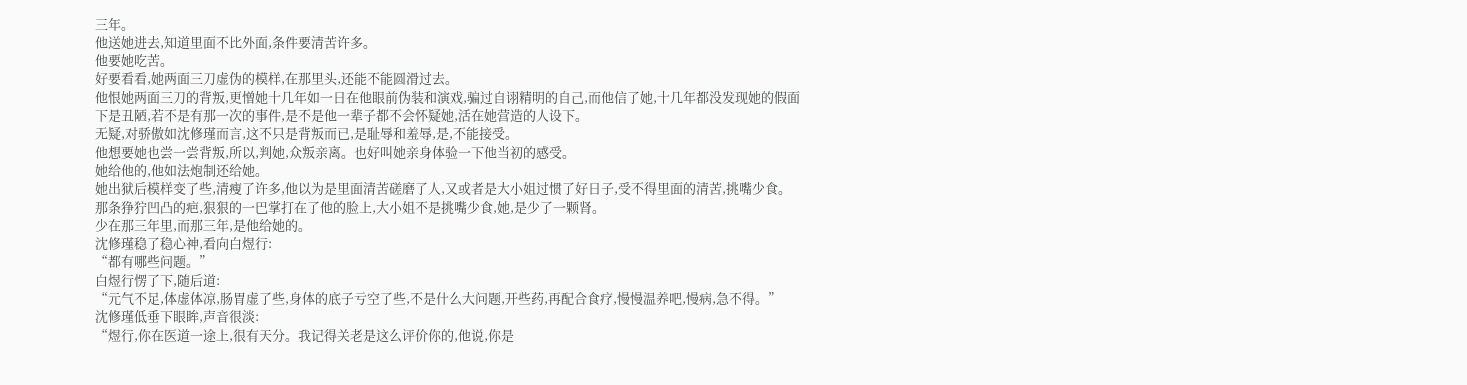三年。
他送她进去,知道里面不比外面,条件要清苦许多。
他要她吃苦。
好要看看,她两面三刀虚伪的模样,在那里头,还能不能圆滑过去。
他恨她两面三刀的背叛,更憎她十几年如一日在他眼前伪装和演戏,骗过自诩精明的自己,而他信了她,十几年都没发现她的假面下是丑陋,若不是有那一次的事件,是不是他一辈子都不会怀疑她,活在她营造的人设下。
无疑,对骄傲如沈修瑾而言,这不只是背叛而已,是耻辱和羞辱,是,不能接受。
他想要她也尝一尝背叛,所以,判她,众叛亲离。也好叫她亲身体验一下他当初的感受。
她给他的,他如法炮制还给她。
她出狱后模样变了些,清瘦了许多,他以为是里面清苦磋磨了人,又或者是大小姐过惯了好日子,受不得里面的清苦,挑嘴少食。
那条狰狞凹凸的疤,狠狠的一巴掌打在了他的脸上,大小姐不是挑嘴少食,她,是少了一颗肾。
少在那三年里,而那三年,是他给她的。
沈修瑾稳了稳心神,看向白煜行:
“都有哪些问题。”
白煜行愣了下,随后道:
“元气不足,体虚体凉,肠胃虚了些,身体的底子亏空了些,不是什么大问题,开些药,再配合食疗,慢慢温养吧,慢病,急不得。”
沈修瑾低垂下眼眸,声音很淡:
“煜行,你在医道一途上,很有天分。我记得关老是这么评价你的,他说,你是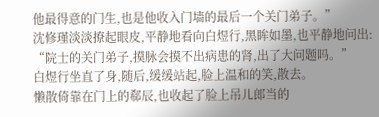他最得意的门生,也是他收入门墙的最后一个关门弟子。”
沈修瑾淡淡撩起眼皮,平静地看向白煜行,黑眸如墨,也平静地问出:
“院士的关门弟子,摸脉会摸不出病患的肾,出了大问题吗。”
白煜行坐直了身,随后,缓缓站起,脸上温和的笑,散去。
懒散倚靠在门上的郗辰,也收起了脸上吊儿郎当的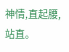神情,直起腰,站直。